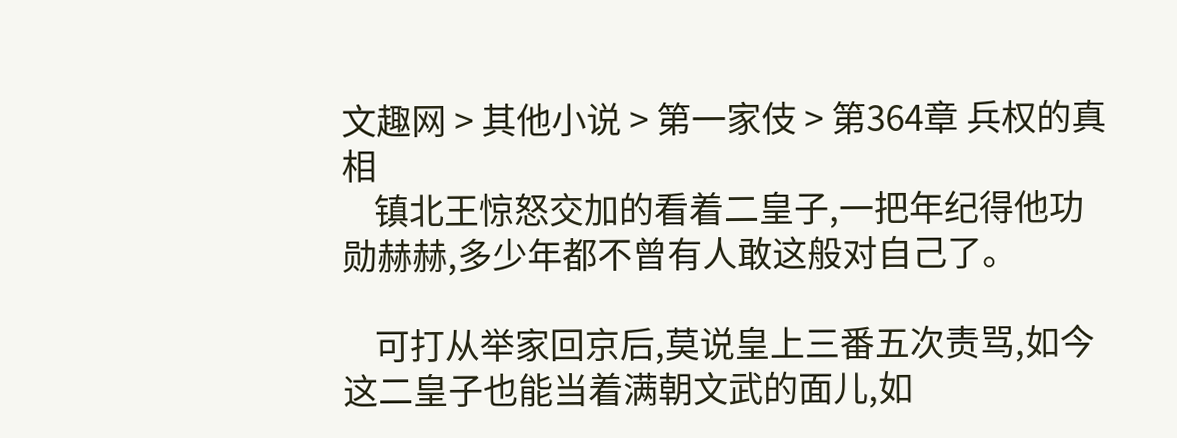文趣网 > 其他小说 > 第一家伎 > 第364章 兵权的真相
    镇北王惊怒交加的看着二皇子,一把年纪得他功勋赫赫,多少年都不曾有人敢这般对自己了。

    可打从举家回京后,莫说皇上三番五次责骂,如今这二皇子也能当着满朝文武的面儿,如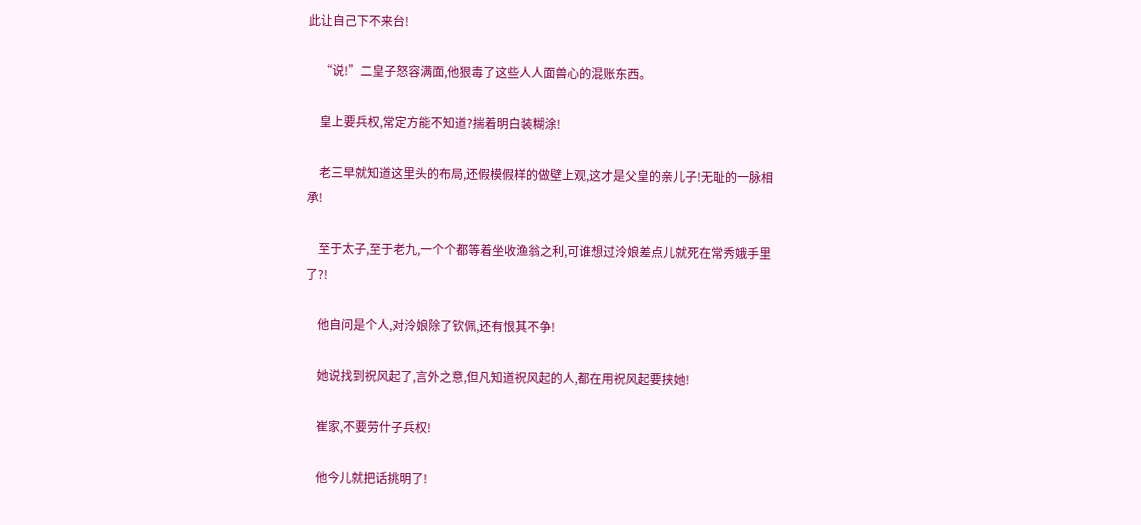此让自己下不来台!

    “说!”二皇子怒容满面,他狠毒了这些人人面兽心的混账东西。

    皇上要兵权,常定方能不知道?揣着明白装糊涂!

    老三早就知道这里头的布局,还假模假样的做壁上观,这才是父皇的亲儿子!无耻的一脉相承!

    至于太子,至于老九,一个个都等着坐收渔翁之利,可谁想过泠娘差点儿就死在常秀娥手里了?!

    他自问是个人,对泠娘除了钦佩,还有恨其不争!

    她说找到祝风起了,言外之意,但凡知道祝风起的人,都在用祝风起要挟她!

    崔家,不要劳什子兵权!

    他今儿就把话挑明了!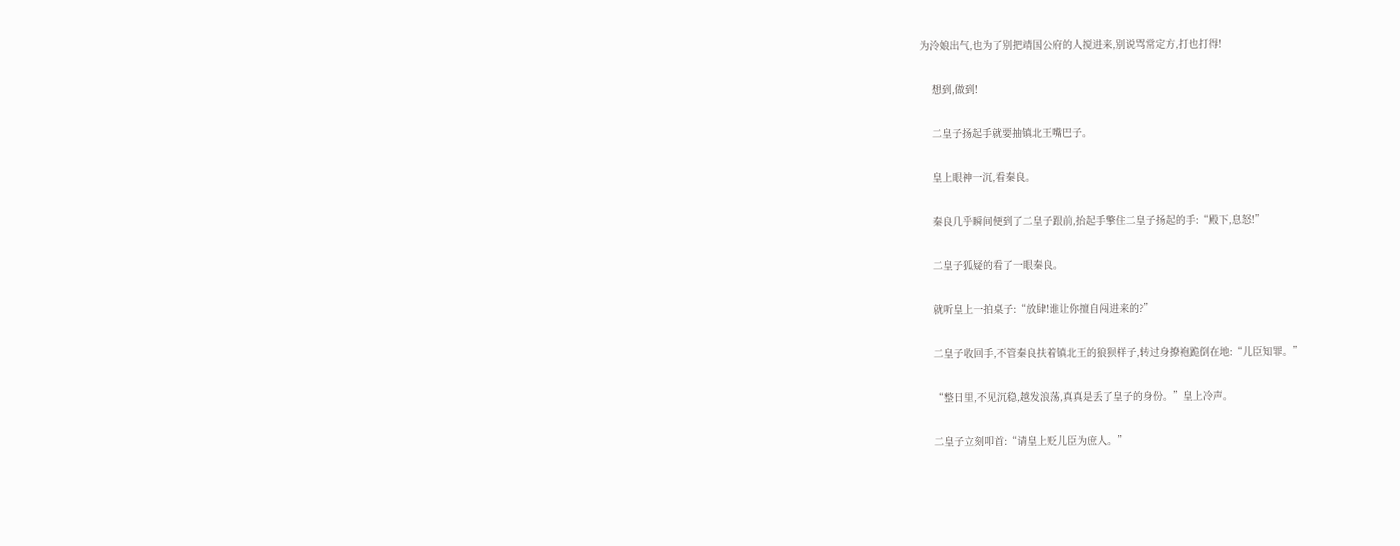为泠娘出气,也为了别把靖国公府的人搅进来,别说骂常定方,打也打得!

    想到,做到!

    二皇子扬起手就要抽镇北王嘴巴子。

    皇上眼神一沉,看秦良。

    秦良几乎瞬间便到了二皇子跟前,抬起手擎住二皇子扬起的手:“殿下,息怒!”

    二皇子狐疑的看了一眼秦良。

    就听皇上一拍桌子:“放肆!谁让你擅自闯进来的?”

    二皇子收回手,不管秦良扶着镇北王的狼狈样子,转过身撩袍跪倒在地:“儿臣知罪。”

    “整日里,不见沉稳,越发浪荡,真真是丢了皇子的身份。”皇上冷声。

    二皇子立刻叩首:“请皇上贬儿臣为庶人。”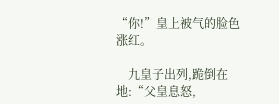“你!”皇上被气的脸色涨红。

    九皇子出列,跪倒在地:“父皇息怒,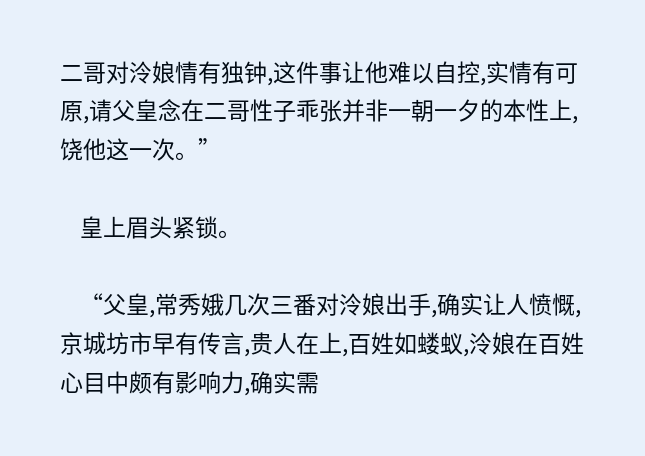二哥对泠娘情有独钟,这件事让他难以自控,实情有可原,请父皇念在二哥性子乖张并非一朝一夕的本性上,饶他这一次。”

    皇上眉头紧锁。

    “父皇,常秀娥几次三番对泠娘出手,确实让人愤慨,京城坊市早有传言,贵人在上,百姓如蝼蚁,泠娘在百姓心目中颇有影响力,确实需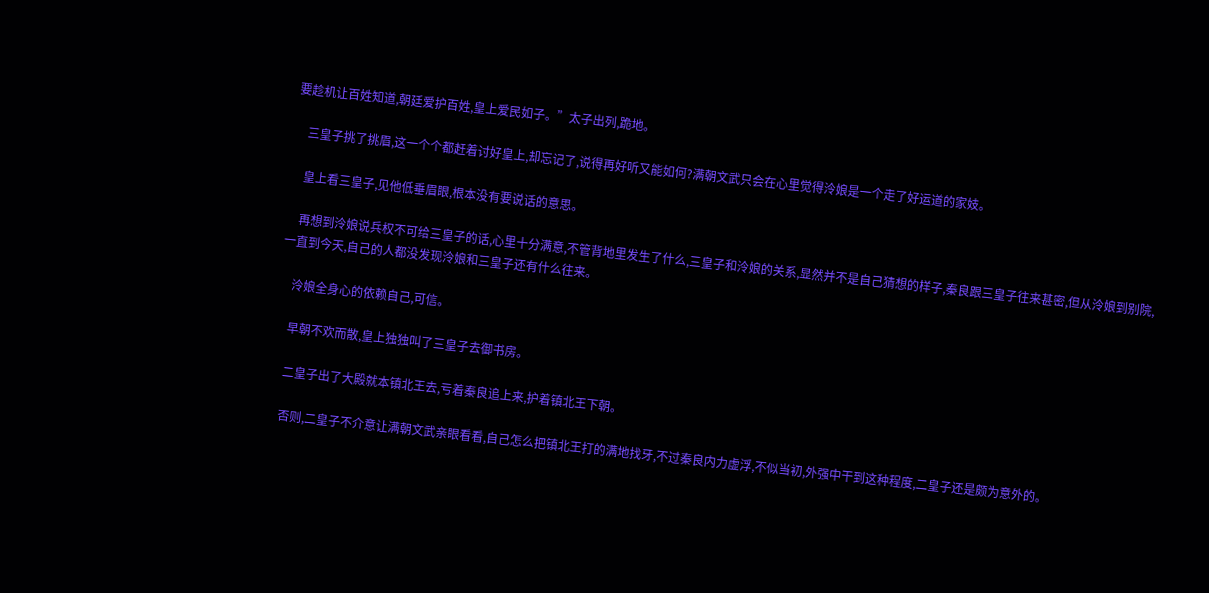要趁机让百姓知道,朝廷爱护百姓,皇上爱民如子。”太子出列,跪地。

    三皇子挑了挑眉,这一个个都赶着讨好皇上,却忘记了,说得再好听又能如何?满朝文武只会在心里觉得泠娘是一个走了好运道的家妓。

    皇上看三皇子,见他低垂眉眼,根本没有要说话的意思。

    再想到泠娘说兵权不可给三皇子的话,心里十分满意,不管背地里发生了什么,三皇子和泠娘的关系,显然并不是自己猜想的样子,秦良跟三皇子往来甚密,但从泠娘到别院,一直到今天,自己的人都没发现泠娘和三皇子还有什么往来。

    泠娘全身心的依赖自己,可信。

    早朝不欢而散,皇上独独叫了三皇子去御书房。

    二皇子出了大殿就本镇北王去,亏着秦良追上来,护着镇北王下朝。

    否则,二皇子不介意让满朝文武亲眼看看,自己怎么把镇北王打的满地找牙,不过秦良内力虚浮,不似当初,外强中干到这种程度,二皇子还是颇为意外的。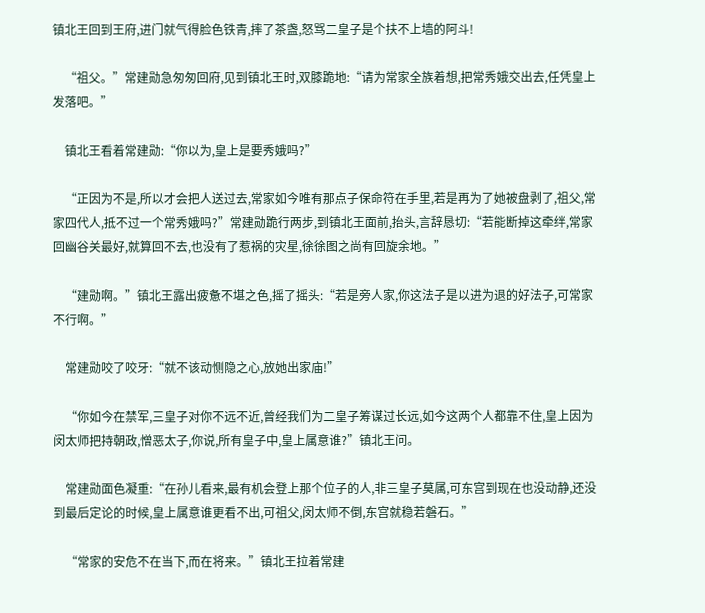镇北王回到王府,进门就气得脸色铁青,摔了茶盏,怒骂二皇子是个扶不上墙的阿斗!

    “祖父。”常建勋急匆匆回府,见到镇北王时,双膝跪地:“请为常家全族着想,把常秀娥交出去,任凭皇上发落吧。”

    镇北王看着常建勋:“你以为,皇上是要秀娥吗?”

    “正因为不是,所以才会把人送过去,常家如今唯有那点子保命符在手里,若是再为了她被盘剥了,祖父,常家四代人,抵不过一个常秀娥吗?”常建勋跪行两步,到镇北王面前,抬头,言辞恳切:“若能断掉这牵绊,常家回幽谷关最好,就算回不去,也没有了惹祸的灾星,徐徐图之尚有回旋余地。”

    “建勋啊。”镇北王露出疲惫不堪之色,摇了摇头:“若是旁人家,你这法子是以进为退的好法子,可常家不行啊。”

    常建勋咬了咬牙:“就不该动恻隐之心,放她出家庙!”

    “你如今在禁军,三皇子对你不远不近,曾经我们为二皇子筹谋过长远,如今这两个人都靠不住,皇上因为闵太师把持朝政,憎恶太子,你说,所有皇子中,皇上属意谁?”镇北王问。

    常建勋面色凝重:“在孙儿看来,最有机会登上那个位子的人,非三皇子莫属,可东宫到现在也没动静,还没到最后定论的时候,皇上属意谁更看不出,可祖父,闵太师不倒,东宫就稳若磐石。”

    “常家的安危不在当下,而在将来。”镇北王拉着常建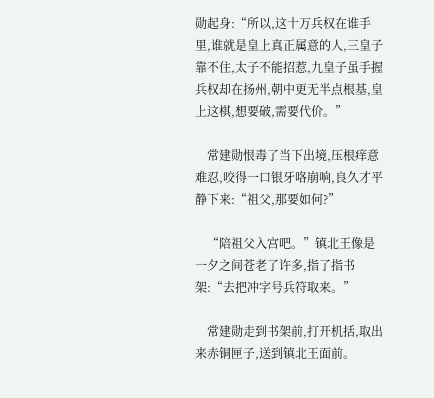勋起身:“所以,这十万兵权在谁手里,谁就是皇上真正属意的人,三皇子靠不住,太子不能招惹,九皇子虽手握兵权却在扬州,朝中更无半点根基,皇上这棋,想要破,需要代价。”

    常建勋恨毒了当下出境,压根痒意难忍,咬得一口银牙咯崩响,良久才平静下来:“祖父,那要如何?”

    “陪祖父入宫吧。”镇北王像是一夕之间苍老了许多,指了指书架:“去把冲字号兵符取来。”

    常建勋走到书架前,打开机括,取出来赤铜匣子,送到镇北王面前。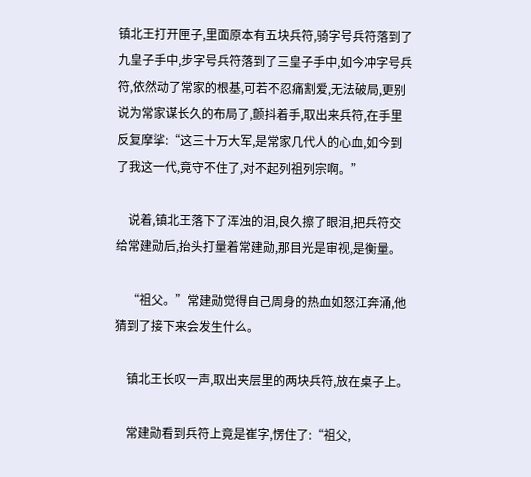镇北王打开匣子,里面原本有五块兵符,骑字号兵符落到了九皇子手中,步字号兵符落到了三皇子手中,如今冲字号兵符,依然动了常家的根基,可若不忍痛割爱,无法破局,更别说为常家谋长久的布局了,颤抖着手,取出来兵符,在手里反复摩挲:“这三十万大军,是常家几代人的心血,如今到了我这一代,竟守不住了,对不起列祖列宗啊。”

    说着,镇北王落下了浑浊的泪,良久擦了眼泪,把兵符交给常建勋后,抬头打量着常建勋,那目光是审视,是衡量。

    “祖父。”常建勋觉得自己周身的热血如怒江奔涌,他猜到了接下来会发生什么。

    镇北王长叹一声,取出夹层里的两块兵符,放在桌子上。

    常建勋看到兵符上竟是崔字,愣住了:“祖父,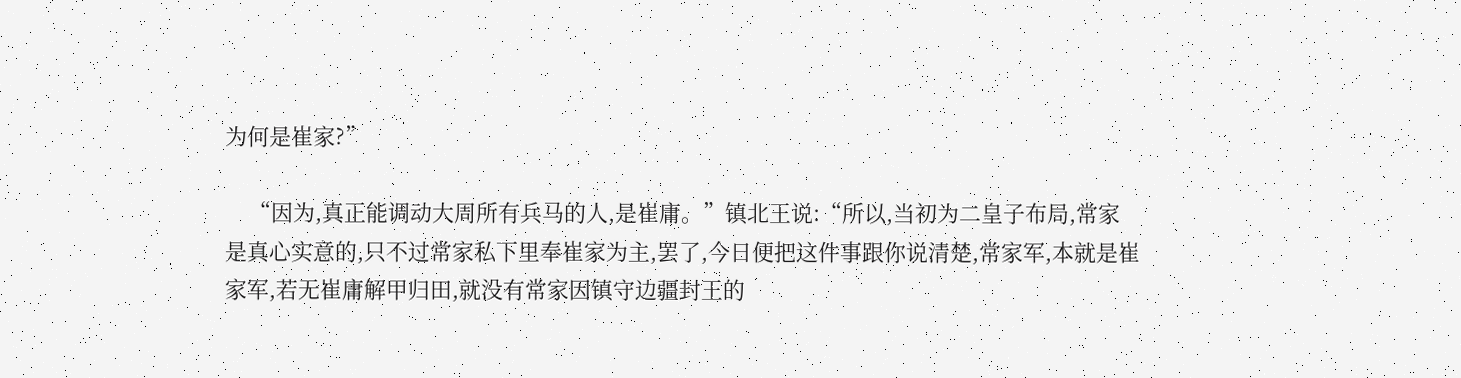为何是崔家?”

    “因为,真正能调动大周所有兵马的人,是崔庸。”镇北王说:“所以,当初为二皇子布局,常家是真心实意的,只不过常家私下里奉崔家为主,罢了,今日便把这件事跟你说清楚,常家军,本就是崔家军,若无崔庸解甲归田,就没有常家因镇守边疆封王的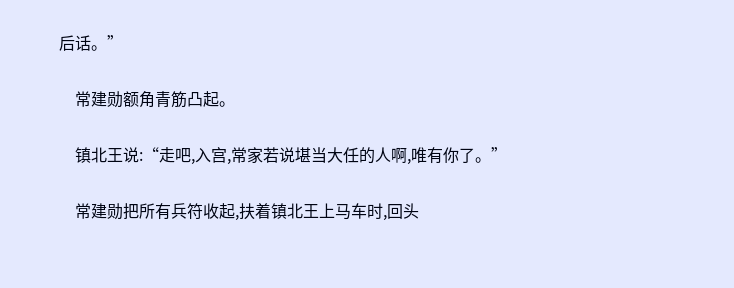后话。”

    常建勋额角青筋凸起。

    镇北王说:“走吧,入宫,常家若说堪当大任的人啊,唯有你了。”

    常建勋把所有兵符收起,扶着镇北王上马车时,回头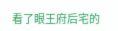看了眼王府后宅的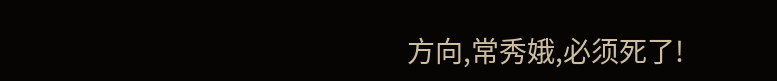方向,常秀娥,必须死了!